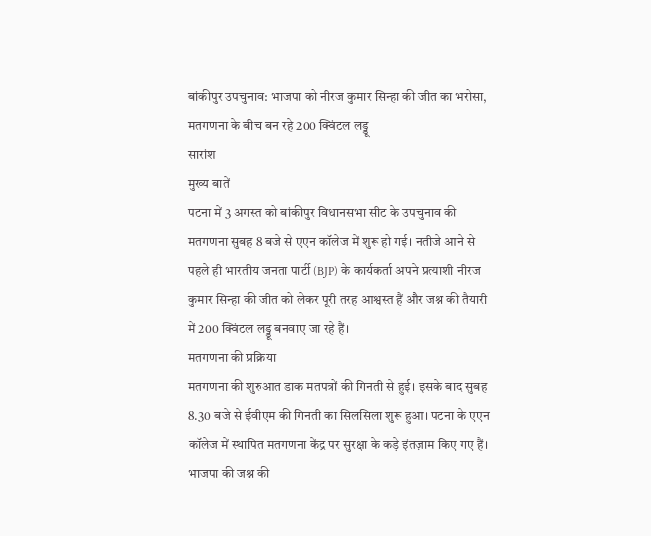बांकीपुर उपचुनाव: भाजपा को नीरज कुमार सिन्हा की जीत का भरोसा, मतगणना के बीच बन रहे 200 क्विंटल लड्डू
सारांश
मुख्य बातें
पटना में 3 अगस्त को बांकीपुर विधानसभा सीट के उपचुनाव की मतगणना सुबह 8 बजे से एएन कॉलेज में शुरू हो गई। नतीजे आने से पहले ही भारतीय जनता पार्टी (BJP) के कार्यकर्ता अपने प्रत्याशी नीरज कुमार सिन्हा की जीत को लेकर पूरी तरह आश्वस्त हैं और जश्न की तैयारी में 200 क्विंटल लड्डू बनवाए जा रहे हैं।
मतगणना की प्रक्रिया
मतगणना की शुरुआत डाक मतपत्रों की गिनती से हुई। इसके बाद सुबह 8.30 बजे से ईवीएम की गिनती का सिलसिला शुरू हुआ। पटना के एएन कॉलेज में स्थापित मतगणना केंद्र पर सुरक्षा के कड़े इंतज़ाम किए गए हैं।
भाजपा की जश्न की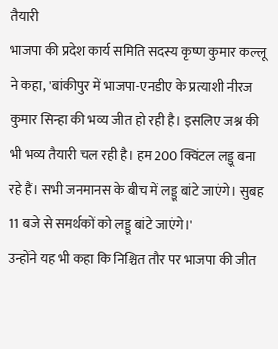तैयारी
भाजपा की प्रदेश कार्य समिति सदस्य कृष्ण कुमार कल्लू ने कहा, 'बांकीपुर में भाजपा-एनडीए के प्रत्याशी नीरज कुमार सिन्हा की भव्य जीत हो रही है। इसलिए जश्न की भी भव्य तैयारी चल रही है। हम 200 क्विंटल लड्डू बना रहे हैं। सभी जनमानस के बीच में लड्डू बांटे जाएंगे। सुबह 11 बजे से समर्थकों को लड्डू बांटे जाएंगे।'
उन्होंने यह भी कहा कि निश्चित तौर पर भाजपा की जीत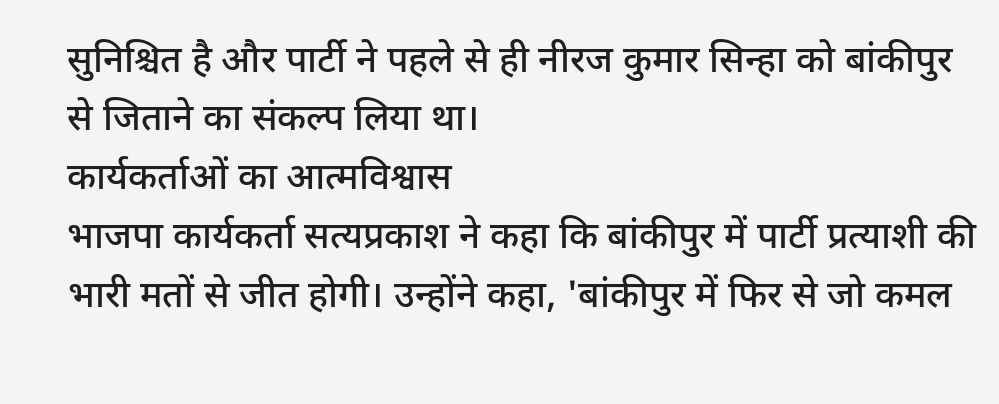सुनिश्चित है और पार्टी ने पहले से ही नीरज कुमार सिन्हा को बांकीपुर से जिताने का संकल्प लिया था।
कार्यकर्ताओं का आत्मविश्वास
भाजपा कार्यकर्ता सत्यप्रकाश ने कहा कि बांकीपुर में पार्टी प्रत्याशी की भारी मतों से जीत होगी। उन्होंने कहा, 'बांकीपुर में फिर से जो कमल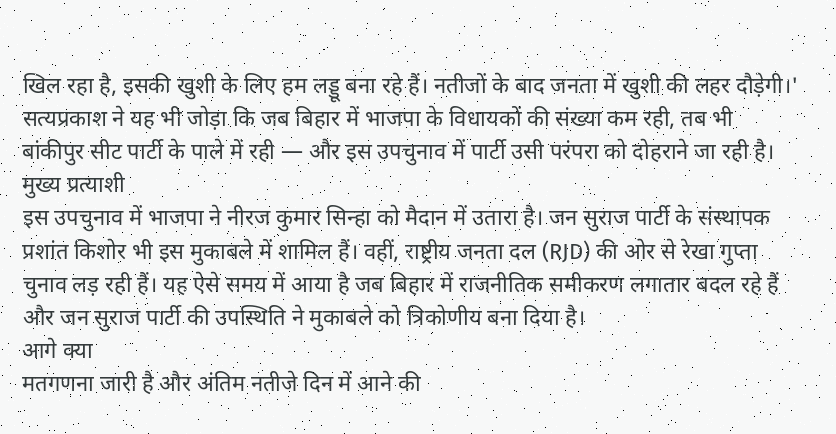खिल रहा है, इसकी खुशी के लिए हम लड्डू बना रहे हैं। नतीजों के बाद जनता में खुशी की लहर दौड़ेगी।' सत्यप्रकाश ने यह भी जोड़ा कि जब बिहार में भाजपा के विधायकों की संख्या कम रही, तब भी बांकीपुर सीट पार्टी के पाले में रही — और इस उपचुनाव में पार्टी उसी परंपरा को दोहराने जा रही है।
मुख्य प्रत्याशी
इस उपचुनाव में भाजपा ने नीरज कुमार सिन्हा को मैदान में उतारा है। जन सुराज पार्टी के संस्थापक प्रशांत किशोर भी इस मुकाबले में शामिल हैं। वहीं, राष्ट्रीय जनता दल (RJD) की ओर से रेखा गुप्ता चुनाव लड़ रही हैं। यह ऐसे समय में आया है जब बिहार में राजनीतिक समीकरण लगातार बदल रहे हैं और जन सुराज पार्टी की उपस्थिति ने मुकाबले को त्रिकोणीय बना दिया है।
आगे क्या
मतगणना जारी है और अंतिम नतीजे दिन में आने की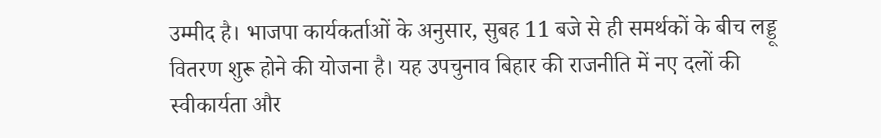उम्मीद है। भाजपा कार्यकर्ताओं के अनुसार, सुबह 11 बजे से ही समर्थकों के बीच लड्डू वितरण शुरू होने की योजना है। यह उपचुनाव बिहार की राजनीति में नए दलों की स्वीकार्यता और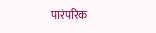पारंपरिक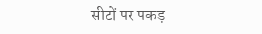सीटों पर पकड़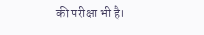की परीक्षा भी है।